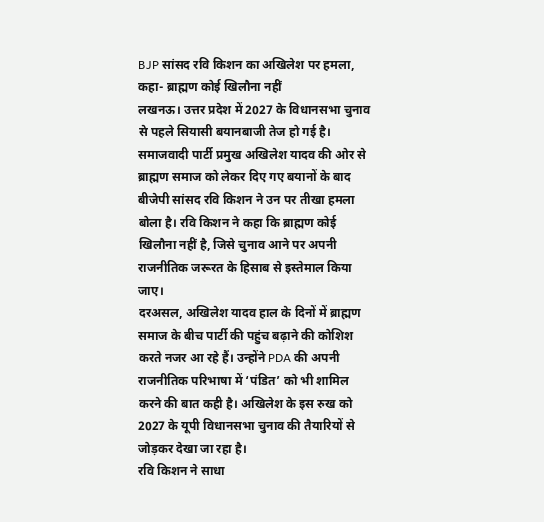BJP सांसद रवि किशन का अखिलेश पर हमला, कहा- ब्राह्मण कोई खिलौना नहीं
लखनऊ। उत्तर प्रदेश में 2027 के विधानसभा चुनाव से पहले सियासी बयानबाजी तेज हो गई है। समाजवादी पार्टी प्रमुख अखिलेश यादव की ओर से ब्राह्मण समाज को लेकर दिए गए बयानों के बाद बीजेपी सांसद रवि किशन ने उन पर तीखा हमला बोला है। रवि किशन ने कहा कि ब्राह्मण कोई खिलौना नहीं है, जिसे चुनाव आने पर अपनी राजनीतिक जरूरत के हिसाब से इस्तेमाल किया जाए।
दरअसल, अखिलेश यादव हाल के दिनों में ब्राह्मण समाज के बीच पार्टी की पहुंच बढ़ाने की कोशिश करते नजर आ रहे हैं। उन्होंने PDA की अपनी राजनीतिक परिभाषा में ‘पंडित’ को भी शामिल करने की बात कही है। अखिलेश के इस रुख को 2027 के यूपी विधानसभा चुनाव की तैयारियों से जोड़कर देखा जा रहा है।
रवि किशन ने साधा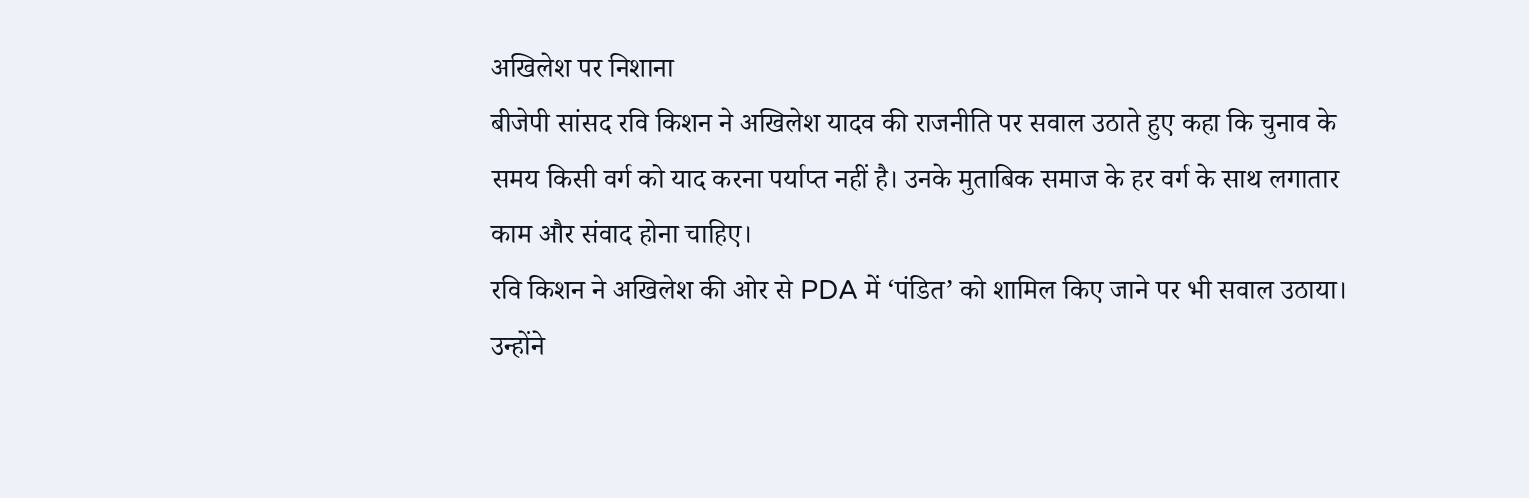अखिलेश पर निशाना
बीजेपी सांसद रवि किशन ने अखिलेश यादव की राजनीति पर सवाल उठाते हुए कहा कि चुनाव के समय किसी वर्ग को याद करना पर्याप्त नहीं है। उनके मुताबिक समाज के हर वर्ग के साथ लगातार काम और संवाद होना चाहिए।
रवि किशन ने अखिलेश की ओर से PDA में ‘पंडित’ को शामिल किए जाने पर भी सवाल उठाया। उन्होंने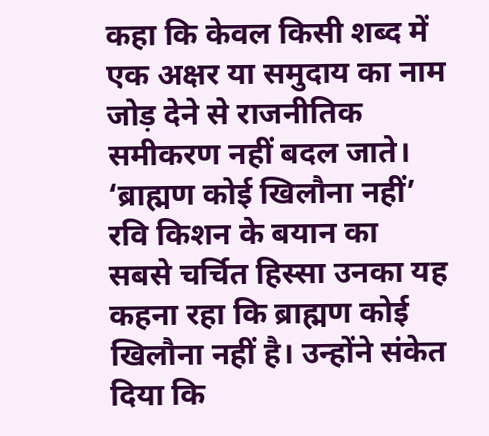कहा कि केवल किसी शब्द में एक अक्षर या समुदाय का नाम जोड़ देने से राजनीतिक समीकरण नहीं बदल जाते।
‘ब्राह्मण कोई खिलौना नहीं’
रवि किशन के बयान का सबसे चर्चित हिस्सा उनका यह कहना रहा कि ब्राह्मण कोई खिलौना नहीं है। उन्होंने संकेत दिया कि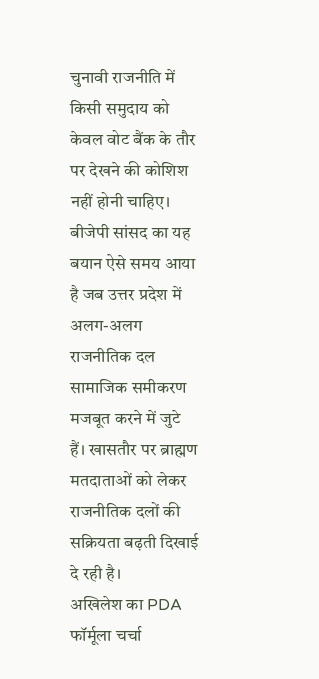चुनावी राजनीति में किसी समुदाय को केवल वोट बैंक के तौर पर देखने की कोशिश नहीं होनी चाहिए।
बीजेपी सांसद का यह बयान ऐसे समय आया है जब उत्तर प्रदेश में अलग-अलग राजनीतिक दल सामाजिक समीकरण मजबूत करने में जुटे हैं। खासतौर पर ब्राह्मण मतदाताओं को लेकर राजनीतिक दलों की सक्रियता बढ़ती दिखाई दे रही है।
अखिलेश का PDA फॉर्मूला चर्चा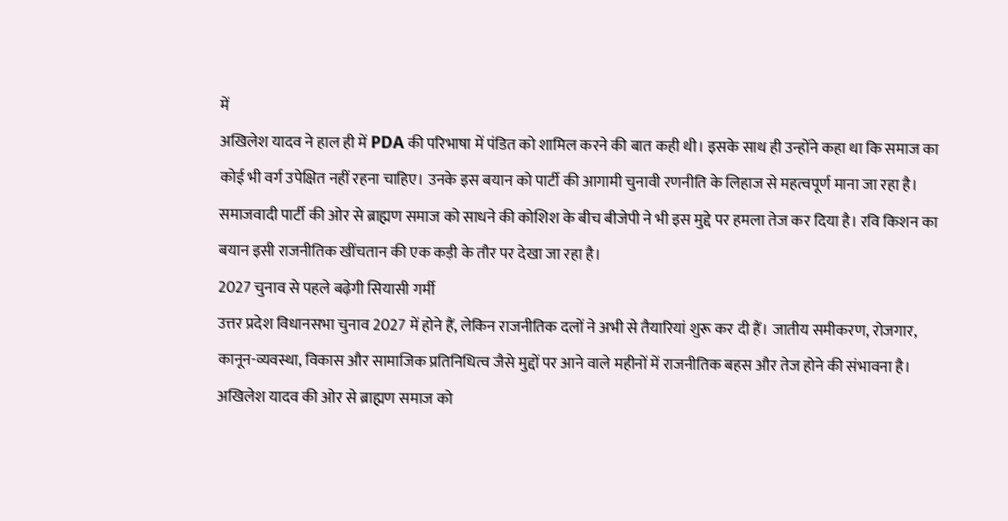में
अखिलेश यादव ने हाल ही में PDA की परिभाषा में पंडित को शामिल करने की बात कही थी। इसके साथ ही उन्होंने कहा था कि समाज का कोई भी वर्ग उपेक्षित नहीं रहना चाहिए। उनके इस बयान को पार्टी की आगामी चुनावी रणनीति के लिहाज से महत्वपूर्ण माना जा रहा है।
समाजवादी पार्टी की ओर से ब्राह्मण समाज को साधने की कोशिश के बीच बीजेपी ने भी इस मुद्दे पर हमला तेज कर दिया है। रवि किशन का बयान इसी राजनीतिक खींचतान की एक कड़ी के तौर पर देखा जा रहा है।
2027 चुनाव से पहले बढ़ेगी सियासी गर्मी
उत्तर प्रदेश विधानसभा चुनाव 2027 में होने हैं, लेकिन राजनीतिक दलों ने अभी से तैयारियां शुरू कर दी हैं। जातीय समीकरण, रोजगार, कानून-व्यवस्था, विकास और सामाजिक प्रतिनिधित्व जैसे मुद्दों पर आने वाले महीनों में राजनीतिक बहस और तेज होने की संभावना है।
अखिलेश यादव की ओर से ब्राह्मण समाज को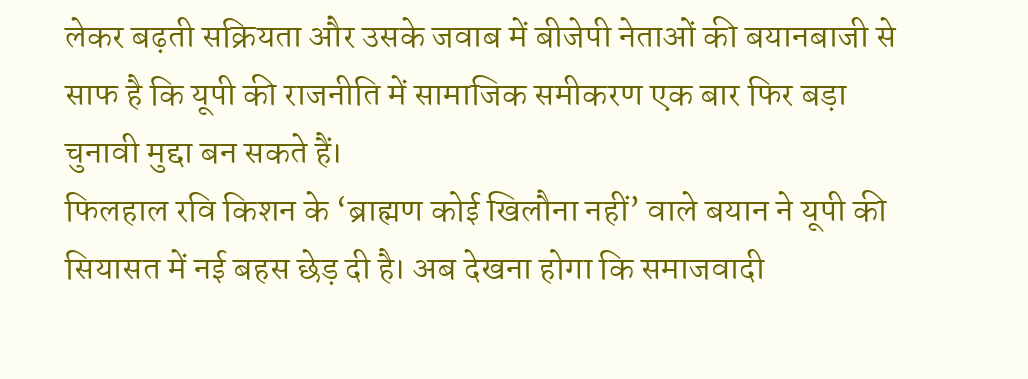लेकर बढ़ती सक्रियता और उसके जवाब में बीजेपी नेताओं की बयानबाजी से साफ है कि यूपी की राजनीति में सामाजिक समीकरण एक बार फिर बड़ा चुनावी मुद्दा बन सकते हैं।
फिलहाल रवि किशन के ‘ब्राह्मण कोई खिलौना नहीं’ वाले बयान ने यूपी की सियासत में नई बहस छेड़ दी है। अब देखना होगा कि समाजवादी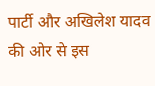पार्टी और अखिलेश यादव की ओर से इस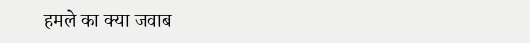हमले का क्या जवाब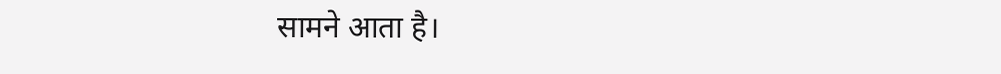सामने आता है।